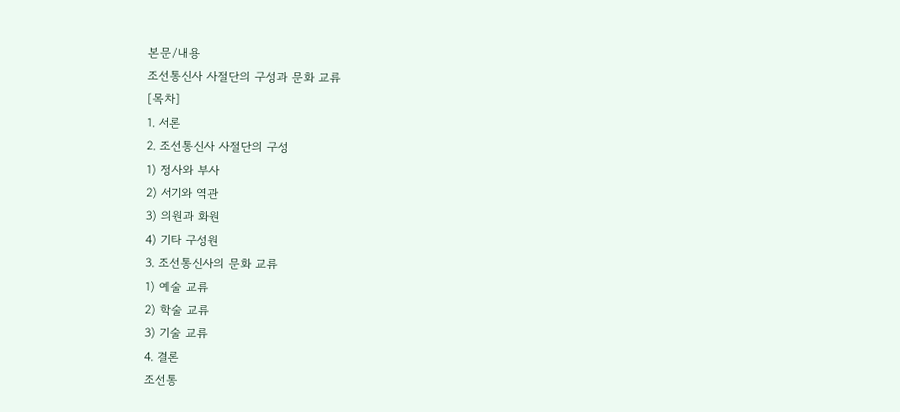본문/내용
조선통신사 사절단의 구성과 문화 교류
[목차]
1. 서론
2. 조선통신사 사절단의 구성
1) 정사와 부사
2) 서기와 역관
3) 의원과 화원
4) 기타 구성원
3. 조선통신사의 문화 교류
1) 예술 교류
2) 학술 교류
3) 기술 교류
4. 결론
조선통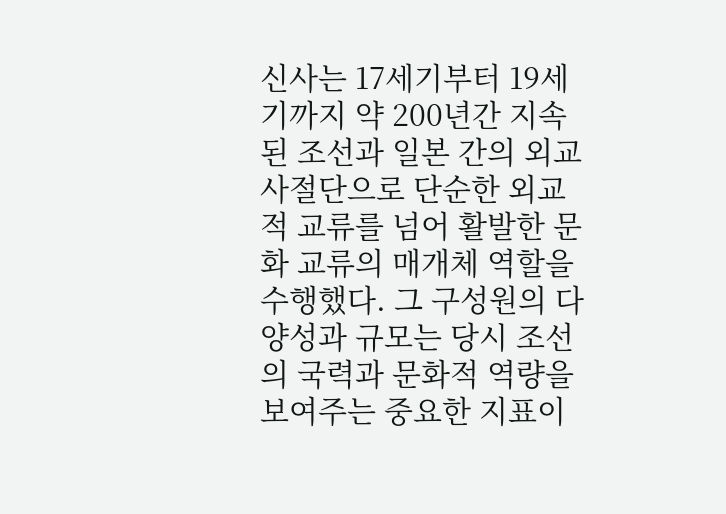신사는 17세기부터 19세기까지 약 200년간 지속된 조선과 일본 간의 외교 사절단으로 단순한 외교적 교류를 넘어 활발한 문화 교류의 매개체 역할을 수행했다. 그 구성원의 다양성과 규모는 당시 조선의 국력과 문화적 역량을 보여주는 중요한 지표이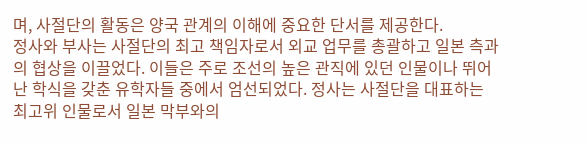며, 사절단의 활동은 양국 관계의 이해에 중요한 단서를 제공한다.
정사와 부사는 사절단의 최고 책임자로서 외교 업무를 총괄하고 일본 측과의 협상을 이끌었다. 이들은 주로 조선의 높은 관직에 있던 인물이나 뛰어난 학식을 갖춘 유학자들 중에서 엄선되었다. 정사는 사절단을 대표하는 최고위 인물로서 일본 막부와의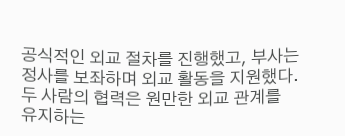공식적인 외교 절차를 진행했고, 부사는 정사를 보좌하며 외교 활동을 지원했다. 두 사람의 협력은 원만한 외교 관계를 유지하는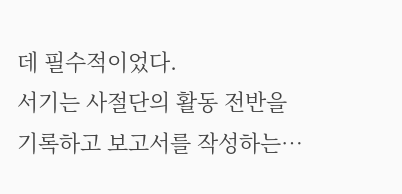데 필수적이었다.
서기는 사절단의 활동 전반을 기록하고 보고서를 작성하는…